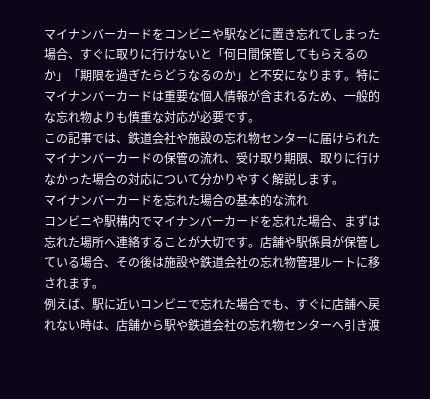マイナンバーカードをコンビニや駅などに置き忘れてしまった場合、すぐに取りに行けないと「何日間保管してもらえるのか」「期限を過ぎたらどうなるのか」と不安になります。特にマイナンバーカードは重要な個人情報が含まれるため、一般的な忘れ物よりも慎重な対応が必要です。
この記事では、鉄道会社や施設の忘れ物センターに届けられたマイナンバーカードの保管の流れ、受け取り期限、取りに行けなかった場合の対応について分かりやすく解説します。
マイナンバーカードを忘れた場合の基本的な流れ
コンビニや駅構内でマイナンバーカードを忘れた場合、まずは忘れた場所へ連絡することが大切です。店舗や駅係員が保管している場合、その後は施設や鉄道会社の忘れ物管理ルートに移されます。
例えば、駅に近いコンビニで忘れた場合でも、すぐに店舗へ戻れない時は、店舗から駅や鉄道会社の忘れ物センターへ引き渡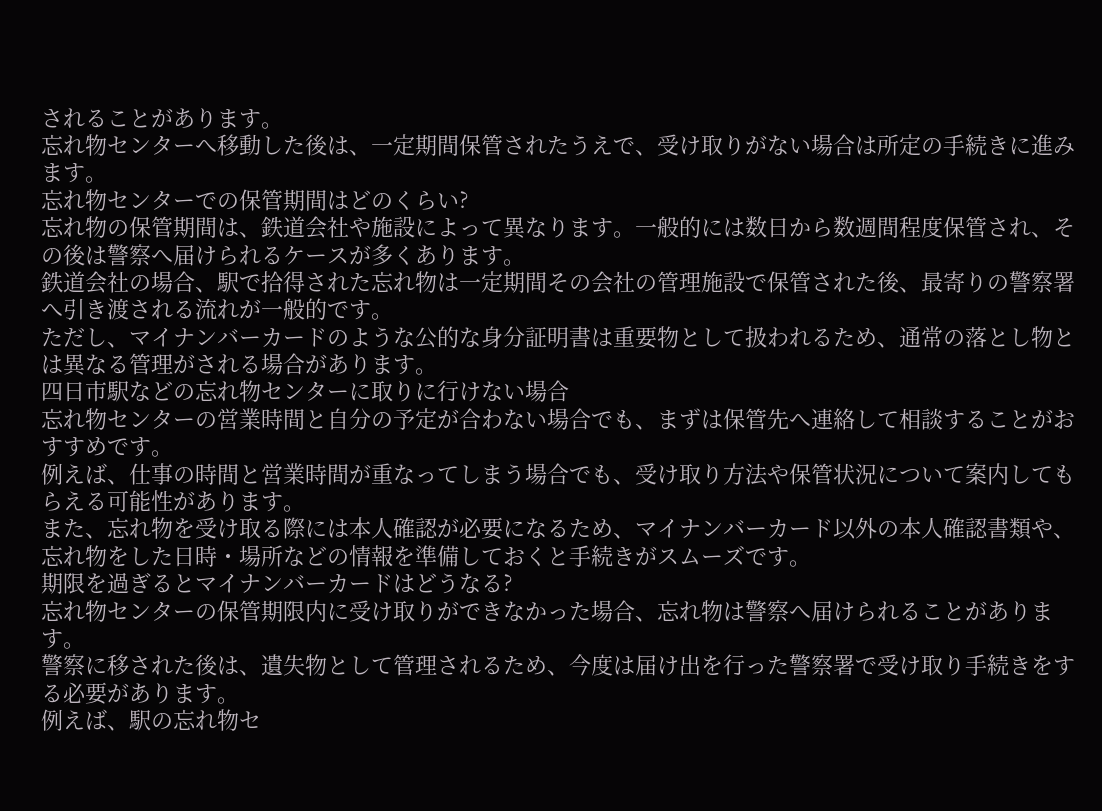されることがあります。
忘れ物センターへ移動した後は、一定期間保管されたうえで、受け取りがない場合は所定の手続きに進みます。
忘れ物センターでの保管期間はどのくらい?
忘れ物の保管期間は、鉄道会社や施設によって異なります。一般的には数日から数週間程度保管され、その後は警察へ届けられるケースが多くあります。
鉄道会社の場合、駅で拾得された忘れ物は一定期間その会社の管理施設で保管された後、最寄りの警察署へ引き渡される流れが一般的です。
ただし、マイナンバーカードのような公的な身分証明書は重要物として扱われるため、通常の落とし物とは異なる管理がされる場合があります。
四日市駅などの忘れ物センターに取りに行けない場合
忘れ物センターの営業時間と自分の予定が合わない場合でも、まずは保管先へ連絡して相談することがおすすめです。
例えば、仕事の時間と営業時間が重なってしまう場合でも、受け取り方法や保管状況について案内してもらえる可能性があります。
また、忘れ物を受け取る際には本人確認が必要になるため、マイナンバーカード以外の本人確認書類や、忘れ物をした日時・場所などの情報を準備しておくと手続きがスムーズです。
期限を過ぎるとマイナンバーカードはどうなる?
忘れ物センターの保管期限内に受け取りができなかった場合、忘れ物は警察へ届けられることがあります。
警察に移された後は、遺失物として管理されるため、今度は届け出を行った警察署で受け取り手続きをする必要があります。
例えば、駅の忘れ物セ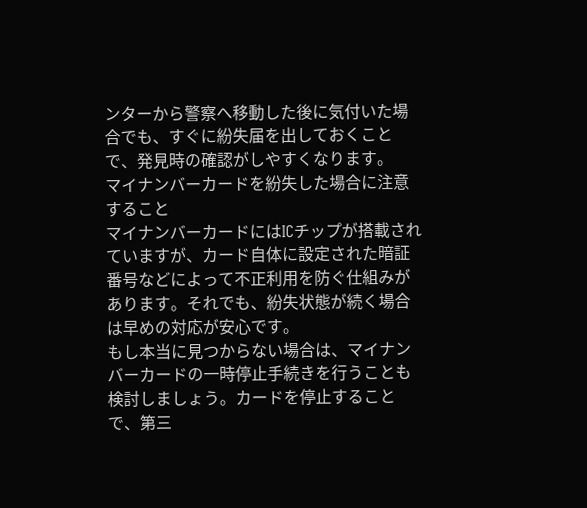ンターから警察へ移動した後に気付いた場合でも、すぐに紛失届を出しておくことで、発見時の確認がしやすくなります。
マイナンバーカードを紛失した場合に注意すること
マイナンバーカードにはICチップが搭載されていますが、カード自体に設定された暗証番号などによって不正利用を防ぐ仕組みがあります。それでも、紛失状態が続く場合は早めの対応が安心です。
もし本当に見つからない場合は、マイナンバーカードの一時停止手続きを行うことも検討しましょう。カードを停止することで、第三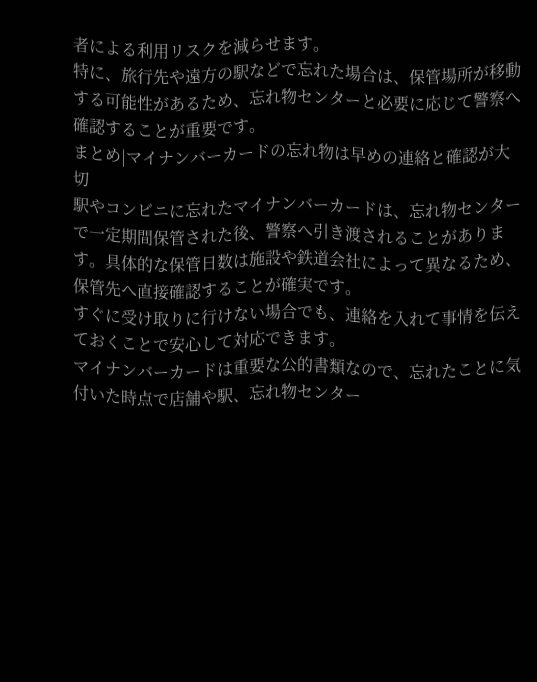者による利用リスクを減らせます。
特に、旅行先や遠方の駅などで忘れた場合は、保管場所が移動する可能性があるため、忘れ物センターと必要に応じて警察へ確認することが重要です。
まとめ|マイナンバーカードの忘れ物は早めの連絡と確認が大切
駅やコンビニに忘れたマイナンバーカードは、忘れ物センターで一定期間保管された後、警察へ引き渡されることがあります。具体的な保管日数は施設や鉄道会社によって異なるため、保管先へ直接確認することが確実です。
すぐに受け取りに行けない場合でも、連絡を入れて事情を伝えておくことで安心して対応できます。
マイナンバーカードは重要な公的書類なので、忘れたことに気付いた時点で店舗や駅、忘れ物センター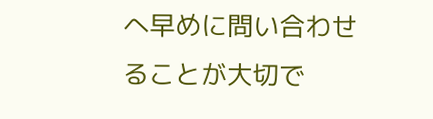へ早めに問い合わせることが大切で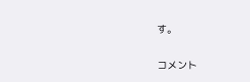す。


コメント